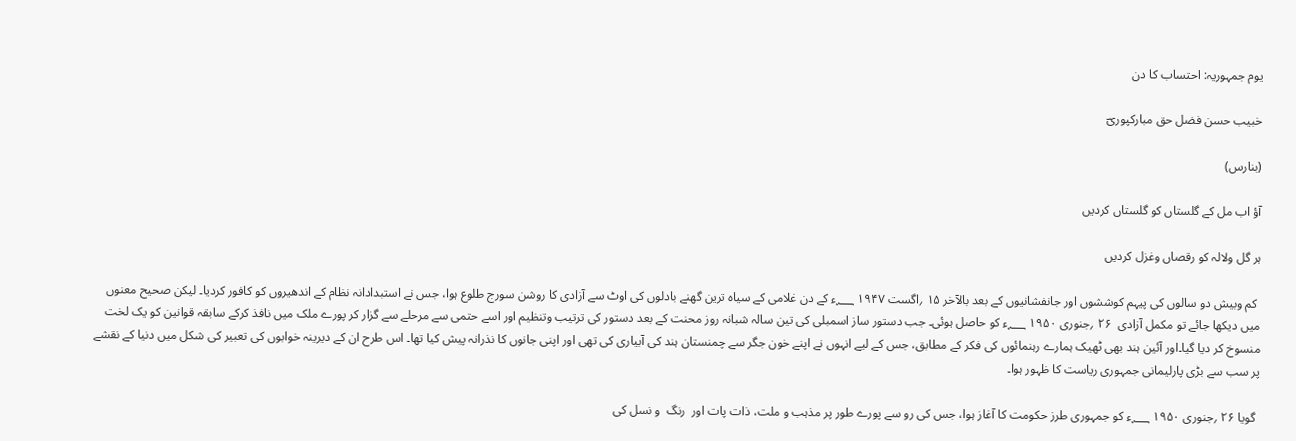یوم جمہوریہ: احتساب کا دن

خبیب حسن فضل حق مبارکپوریؔ

(بنارس)

آؤ اب مل کے گلستاں کو گلستاں کردیں

ہر گل ولالہ کو رقصاں وغزل کردیں

 کم وبیش دو سالوں کی پیہم کوششوں اور جانفشانیوں کے بعد بالآخر ۱۵ ؍اگست ۱۹۴۷ ؁ء کے دن غلامی کے سیاہ ترین گھنے بادلوں کی اوٹ سے آزادی کا روشن سورج طلوع ہوا، جس نے استبدادانہ نظام کے اندھیروں کو کافور کردیا۔ لیکن صحیح معنوں میں دیکھا جائے تو مکمل آزادی  ۲۶ ؍جنوری ۱۹۵۰ ؁ء کو حاصل ہوئی۔ جب دستور ساز اسمبلی کی تین سالہ شبانہ روز محنت کے بعد دستور کی ترتیب وتنظیم اور اسے حتمی سے مرحلے سے گزار کر پورے ملک میں نافذ کرکے سابقہ قوانین کو یک لخت منسوخ کر دیا گیا۔اور آئین ہند بھی ٹھیک ہمارے رہنمائوں کی فکر کے مطابق، جس کے لیے انہوں نے اپنے خون جگر سے چمنستان ہند کی آبیاری کی تھی اور اپنی جانوں کا نذرانہ پیش کیا تھا۔ اس طرح ان کے دیرینہ خوابوں کی تعبیر کی شکل میں دنیا کے نقشے پر سب سے بڑی پارلیمانی جمہوری ریاست کا ظہور ہوا۔

 گویا ۲۶ ؍جنوری ۱۹۵۰ ؁ء کو جمہوری طرز حکومت کا آغاز ہوا، جس کی رو سے پورے طور پر مذہب و ملت، ذات پات اور  رنگ  و نسل کی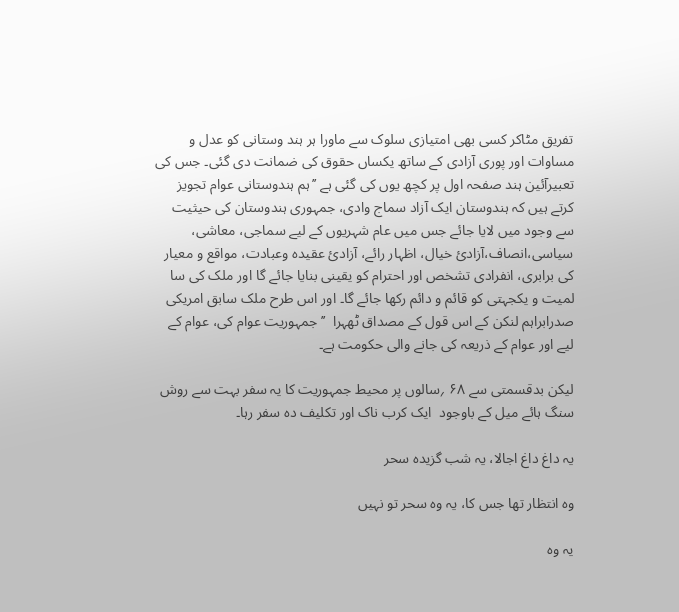تفریق مٹاکر کسی بھی امتیازی سلوک سے ماورا ہر ہند وستانی کو عدل و مساوات اور پوری آزادی کے ساتھ یکساں حقوق کی ضمانت دی گئی۔ جس کی تعبیرآئین ہند صفحہ اول پر کچھ یوں کی گئی ہے ’’ہم ہندوستانی عوام تجویز کرتے ہیں کہ ہندوستان ایک آزاد سماج وادی، جمہوری ہندوستان کی حیثیت سے وجود میں لایا جائے جس میں عام شہریوں کے لیے سماجی، معاشی، سیاسی،انصاف،آزادیٔ خیال، اظہار رائے، آزادیٔ عقیدہ وعبادت، مواقع و معیار کی برابری، انفرادی تشخص اور احترام کو یقینی بنایا جائے گا اور ملک کی سا  لمیت و یکجہتی کو قائم و دائم رکھا جائے گا۔ اور اس طرح ملک سابق امریکی صدرابراہم لنکن کے اس قول کے مصداق ٹھہرا  ’’جمہوریت عوام کی، عوام کے لیے اور عوام کے ذریعہ کی جانے والی حکومت ہے۔

لیکن بدقسمتی سے ۶۸ ؍سالوں پر محیط جمہوریت کا یہ سفر بہت سے روش سنگ ہائے میل کے باوجود  ایک کرب ناک اور تکلیف دہ سفر رہا۔

یہ داغ داغ اجالا، یہ شب گزیدہ سحر

وہ انتظار تھا جس کا، یہ وہ سحر تو نہیں

یہ وہ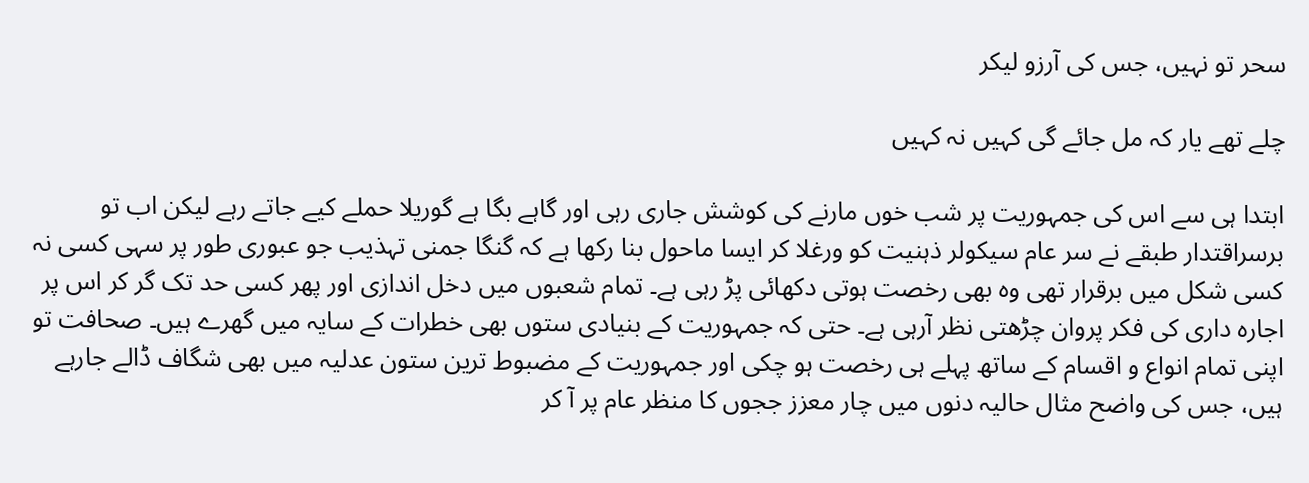سحر تو نہیں، جس کی آرزو لیکر

چلے تھے یار کہ مل جائے گی کہیں نہ کہیں

ابتدا ہی سے اس کی جمہوریت پر شب خوں مارنے کی کوشش جاری رہی اور گاہے بگا ہے گوریلا حملے کیے جاتے رہے لیکن اب تو برسراقتدار طبقے نے سر عام سیکولر ذہنیت کو ورغلا کر ایسا ماحول بنا رکھا ہے کہ گنگا جمنی تہذیب جو عبوری طور پر سہی کسی نہ کسی شکل میں برقرار تھی وہ بھی رخصت ہوتی دکھائی پڑ رہی ہے۔ تمام شعبوں میں دخل اندازی اور پھر کسی حد تک گر کر اس پر اجارہ داری کی فکر پروان چڑھتی نظر آرہی ہے۔ حتی کہ جمہوریت کے بنیادی ستوں بھی خطرات کے سایہ میں گھرے ہیں۔ صحافت تو اپنی تمام انواع و اقسام کے ساتھ پہلے ہی رخصت ہو چکی اور جمہوریت کے مضبوط ترین ستون عدلیہ میں بھی شگاف ڈالے جارہے ہیں، جس کی واضح مثال حالیہ دنوں میں چار معزز ججوں کا منظر عام پر آ کر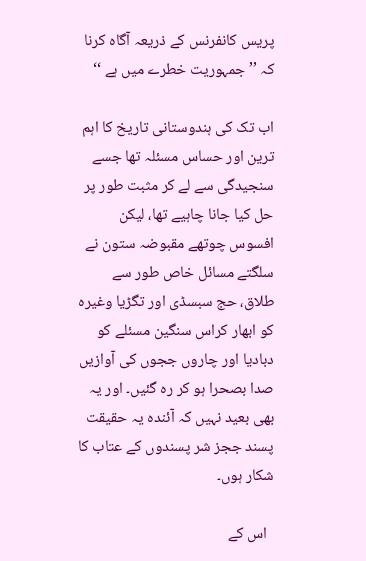پریس کانفرنس کے ذریعہ آگاہ کرنا کہ ’’ جمہوریت خطرے میں ہے ‘‘

اب تک کی ہندوستانی تاریخ کا اہم ترین اور حساس مسئلہ تھا جسے سنجیدگی سے لے کر مثبت طور پر حل کیا جانا چاہیے تھا، لیکن افسوس چوتھے مقبوضہ ستون نے سلگتے مسائل خاص طور سے طلاق، حج سبسڈی اور تگڑیا وغیرہ کو ابھار کراس سنگین مسئلے کو دبادیا اور چاروں ججوں کی آوازیں صدا بصحرا ہو کر رہ گئیں۔ اور یہ بھی بعید نہیں کہ آئندہ یہ حقیقت پسند ججز شر پسندوں کے عتاب کا شکار ہوں۔

  اس کے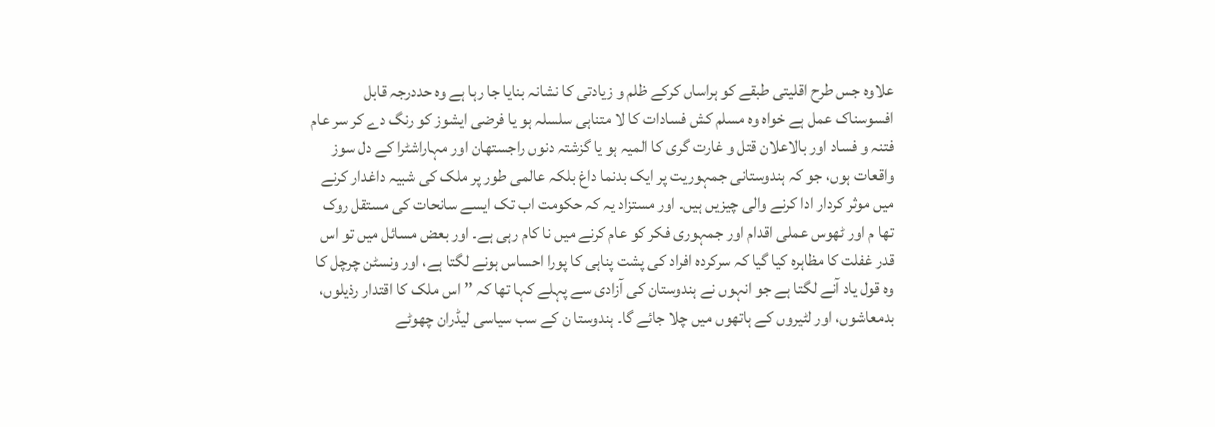علاوہ جس طرح اقلیتی طبقے کو ہراساں کرکے ظلم و زیادتی کا نشانہ بنایا جا رہا ہے وہ حددرجہ قابل افسوسناک عمل ہے خواہ وہ مسلم کش فسادات کا لا متناہی سلسلہ ہو یا فرضی ایشوز کو رنگ دے کر سر عام فتنہ و فساد اور بالاعلان قتل و غارت گری کا المیہ ہو یا گزشتہ دنوں راجستھان اور مہاراشٹرا کے دل سوز واقعات ہوں، جو کہ ہندوستانی جمہوریت پر ایک بدنما داغ بلکہ عالمی طور پر ملک کی شبیہ داغدار کرنے میں موثر کردار ادا کرنے والی چیزیں ہیں۔ اور مستزاد یہ کہ حکومت اب تک ایسے سانحات کی مستقل روک تھا م اور ٹھوس عملی اقدام اور جمہوری فکر کو عام کرنے میں نا کام رہی ہے۔ اور بعض مسائل میں تو اس قدر غفلت کا مظاہرہ کیا گیا کہ سرکردہ افراد کی پشت پناہی کا پورا احساس ہونے لگتا ہے، اور ونسٹن چرچل کا وہ قول یاد آنے لگتا ہے جو انہوں نے ہندوستان کی آزادی سے پہلے کہا تھا کہ ’’ اس ملک کا اقتدار رذیلوں، بدمعاشوں، اور لٹیروں کے ہاتھوں میں چلا جائے گا۔ ہندوستا ن کے سب سیاسی لیڈران چھوٹے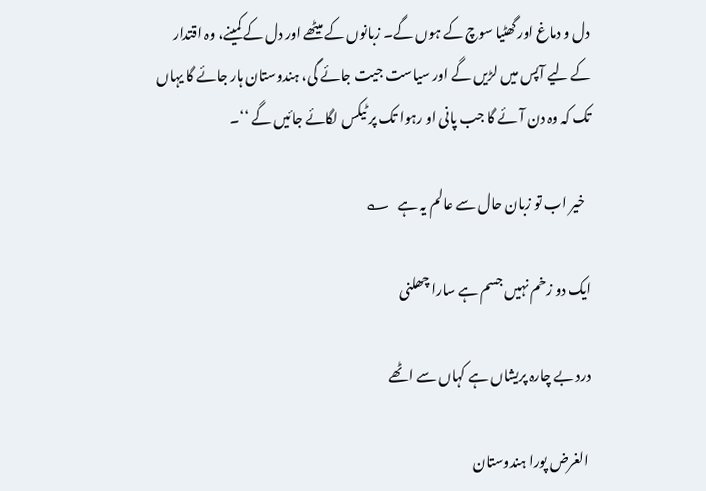دل و دماغ اور گھٹیا سوچ کے ہوں گے۔ زبانوں کے میٹھے اور دل کے کمینے، وہ اقتدار کے لیے آپس میں لڑیں گے اور سیاست جیت جائے گی، ہندوستان ہار جائے گا یہاں تک کہ وہ دن آئے گا جب پانی او رہوا تک پر ٹیکس لگائے جائیں گے ‘‘۔

  خیر اب تو زبان حال سے عالم یہ ہے   ؎

ایک دو زخم نہیں جسم ہے سارا چھلنی

درد بے چارہ پریشاں ہے کہاں سے اٹھے

 الغرض پورا ہندوستان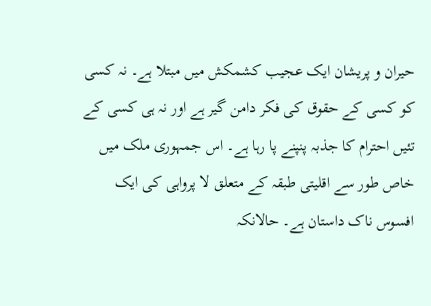حیران و پریشان ایک عجیب کشمکش میں مبتلا ہے۔ نہ کسی کو کسی کے حقوق کی فکر دامن گیر ہے اور نہ ہی کسی کے تئیں احترام کا جذبہ پنپنے پا رہا ہے۔ اس جمہوری ملک میں خاص طور سے اقلیتی طبقہ کے متعلق لا پرواہی کی ایک افسوس ناک داستان ہے۔ حالانکہ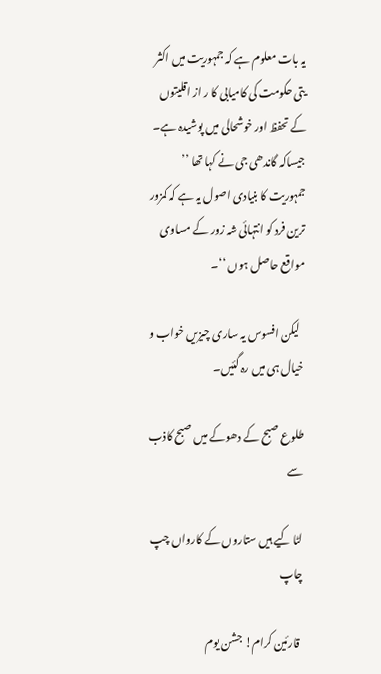یہ بات معلوم ہے کہ جمہوریت میں اکثر یتی حکومت کی کامیابی کا ر از اقلیتوں کے تحفظ اور خوشحالی میں پوشیدہ ہے۔ جیساکہ گاندھی جی نے کہا تھا ’’ جمہوریت کا بنیادی اصول یہ ہے کہ کمزور ترین فرد کو انتہائی شہ زور کے مساوی مواقع حاصل ہوں ‘‘۔

  لیکن افسوس یہ ساری چیزیں خواب و خیال ہی میں رہ گئیں۔

طلوع صبح کے دھوکے میں صبح کاذب سے

لٹا کیے ہیں ستاروں کے کارواں چپ چاپ

 قارئین کرام! جشن یوم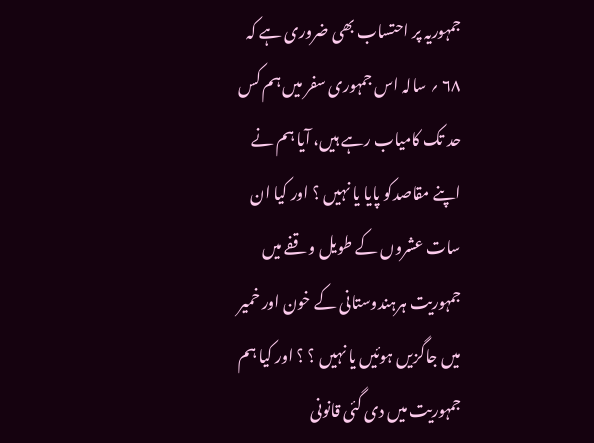جمہوریہ پر احتساب بھی ضروری ہے کہ ۶۸ ؍ سالہ اس جمہوری سفر میں ہم کس حد تک کامیاب رہے ہیں، آیا ہم نے اپنے مقاصدکو پایا یا نہیں ؟ اور کیا ان سات عشروں کے طویل وقفے میں جمہوریت ہرہندوستانی کے خون اور خمیر میں جاگزیں ہوئیں یا نہیں ؟ ؟ اور کیا ہم جمہوریت میں دی گئی قانونی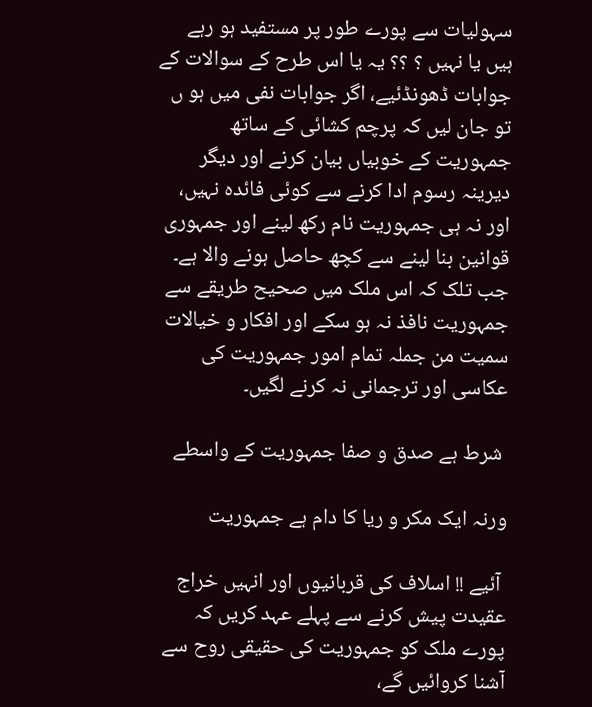سہولیات سے پورے طور پر مستفید ہو رہے ہیں یا نہیں ؟ ؟؟ یہ یا اس طرح کے سوالات کے جوابات ڈھونڈئیے، اگر جوابات نفی میں ہو ں تو جان لیں کہ پرچم کشائی کے ساتھ جمہوریت کے خوبیاں بیان کرنے اور دیگر دیرینہ رسوم ادا کرنے سے کوئی فائدہ نہیں، اور نہ ہی جمہوریت نام رکھ لینے اور جمہوری قوانین بنا لینے سے کچھ حاصل ہونے والا ہے۔ جب تلک کہ اس ملک میں صحیح طریقے سے جمہوریت نافذ نہ ہو سکے اور افکار و خیالات سمیت من جملہ تمام امور جمہوریت کی عکاسی اور ترجمانی نہ کرنے لگیں۔

 شرط ہے صدق و صفا جمہوریت کے واسطے

ورنہ ایک مکر و ریا کا دام ہے جمہوریت

 آئیے !! اسلاف کی قربانیوں اور انہیں خراج عقیدت پیش کرنے سے پہلے عہد کریں کہ پورے ملک کو جمہوریت کی حقیقی روح سے آشنا کروائیں گے،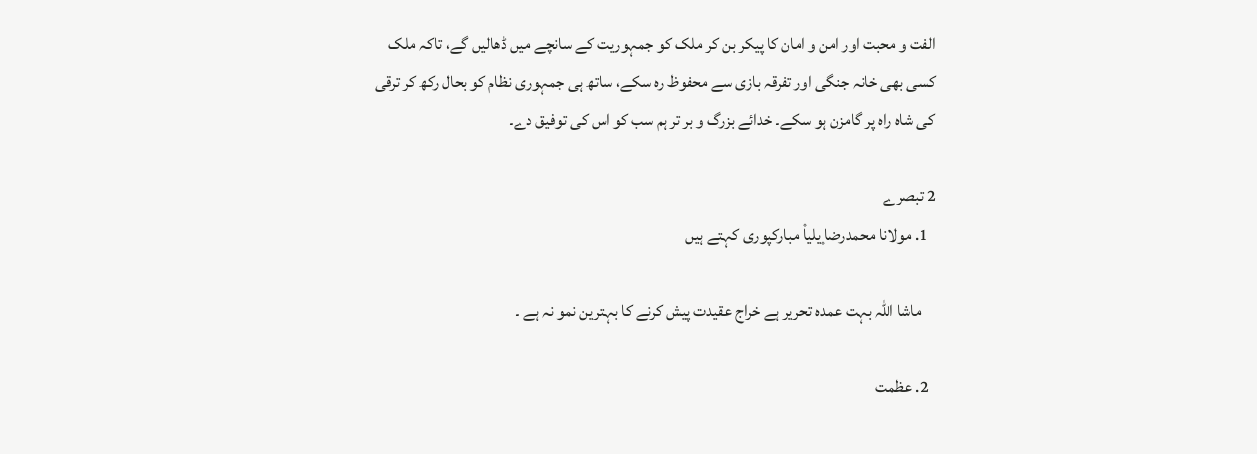الفت و محبت اور امن و امان کا پیکر بن کر ملک کو جمہوریت کے سانچے میں ڈھالیں گے، تاکہ ملک کسی بھی خانہ جنگی اور تفرقہ بازی سے محفوظ رہ سکے، ساتھ ہی جمہوری نظام کو بحال رکھ کر ترقی کی شاہ راہ پر گامزن ہو سکے۔ خدائے بزرگ و بر تر ہم سب کو اس کی توفیق دے۔

2 تبصرے
  1. مولانا محمدرضا ۪یلیا۫ مبارکپوری کہتے ہیں

    ماشا اللہ بہت عمدہ تحریر ہے خراج عقیدت پیش کرنے کا بہترین نمو نہ ہے ۔

  2. عظمت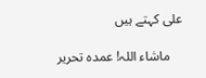علی کہتے ہیں

    ماشاء اللہ! عمدہ تحریر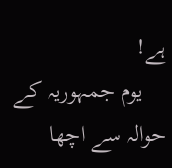ہے!
    یوم جمہوریہ کے حوالہ سے اچھا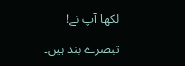لکھا آپ نے!

تبصرے بند ہیں۔